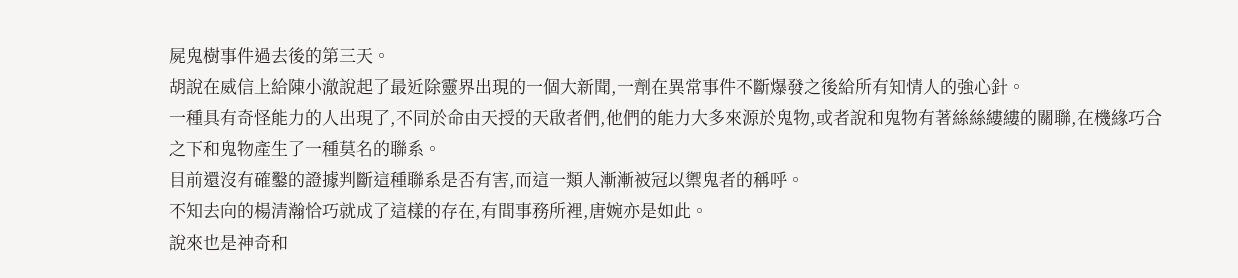屍鬼樹事件過去後的第三天。
胡說在威信上給陳小澈說起了最近除靈界出現的一個大新聞,一劑在異常事件不斷爆發之後給所有知情人的強心針。
一種具有奇怪能力的人出現了,不同於命由天授的天啟者們,他們的能力大多來源於鬼物,或者說和鬼物有著絲絲縷縷的關聯,在機緣巧合之下和鬼物產生了一種莫名的聯系。
目前還沒有確鑿的證據判斷這種聯系是否有害,而這一類人漸漸被冠以禦鬼者的稱呼。
不知去向的楊清瀚恰巧就成了這樣的存在,有間事務所裡,唐婉亦是如此。
說來也是神奇和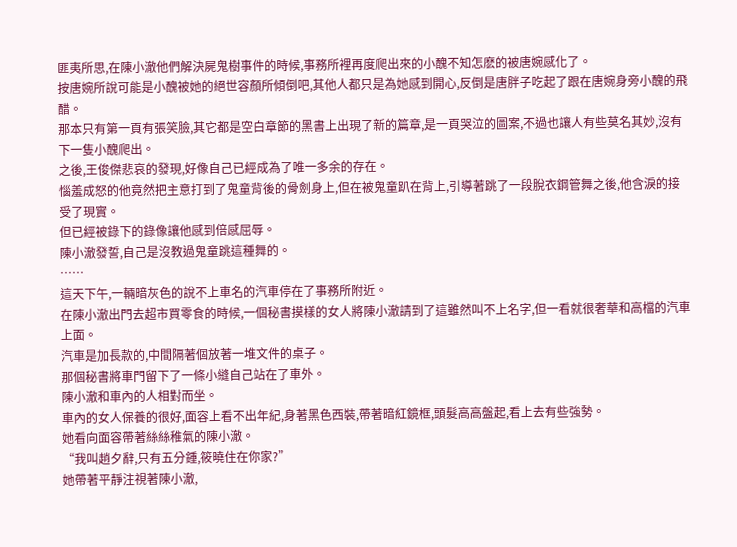匪夷所思,在陳小澈他們解決屍鬼樹事件的時候,事務所裡再度爬出來的小醜不知怎麽的被唐婉感化了。
按唐婉所說可能是小醜被她的絕世容顏所傾倒吧,其他人都只是為她感到開心,反倒是唐胖子吃起了跟在唐婉身旁小醜的飛醋。
那本只有第一頁有張笑臉,其它都是空白章節的黑書上出現了新的篇章,是一頁哭泣的圖案,不過也讓人有些莫名其妙,沒有下一隻小醜爬出。
之後,王俊傑悲哀的發現,好像自己已經成為了唯一多余的存在。
惱羞成怒的他竟然把主意打到了鬼童背後的骨劍身上,但在被鬼童趴在背上,引導著跳了一段脫衣鋼管舞之後,他含淚的接受了現實。
但已經被錄下的錄像讓他感到倍感屈辱。
陳小澈發誓,自己是沒教過鬼童跳這種舞的。
……
這天下午,一輛暗灰色的說不上車名的汽車停在了事務所附近。
在陳小澈出門去超市買零食的時候,一個秘書摸樣的女人將陳小澈請到了這雖然叫不上名字,但一看就很奢華和高檔的汽車上面。
汽車是加長款的,中間隔著個放著一堆文件的桌子。
那個秘書將車門留下了一條小縫自己站在了車外。
陳小澈和車內的人相對而坐。
車內的女人保養的很好,面容上看不出年紀,身著黑色西裝,帶著暗紅鏡框,頭髮高高盤起,看上去有些強勢。
她看向面容帶著絲絲稚氣的陳小澈。
“我叫趙夕辭,只有五分鍾,筱曉住在你家?”
她帶著平靜注視著陳小澈,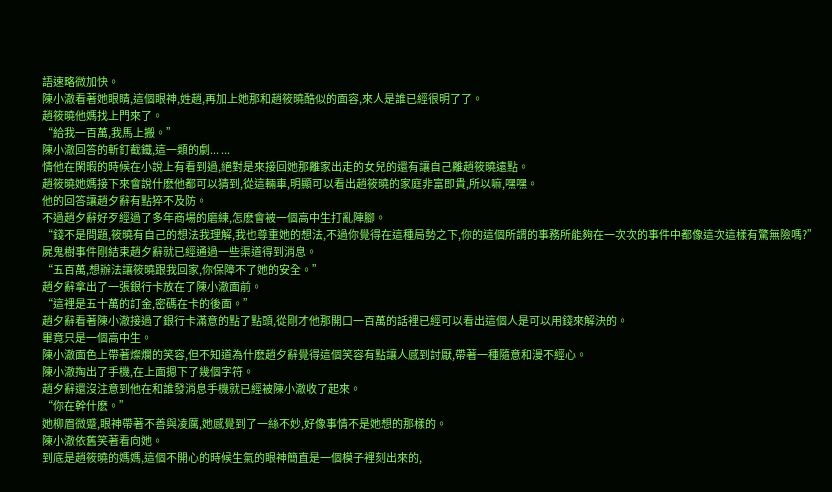語速略微加快。
陳小澈看著她眼睛,這個眼神,姓趙,再加上她那和趙筱曉酷似的面容,來人是誰已經很明了了。
趙筱曉他媽找上門來了。
“給我一百萬,我馬上搬。”
陳小澈回答的斬釘截鐵,這一類的劇... ...
情他在閑暇的時候在小說上有看到過,絕對是來接回她那離家出走的女兒的還有讓自己離趙筱曉遠點。
趙筱曉她媽接下來會說什麽他都可以猜到,從這輛車,明顯可以看出趙筱曉的家庭非富即貴,所以嘛,嘿嘿。
他的回答讓趙夕辭有點猝不及防。
不過趙夕辭好歹經過了多年商場的磨練,怎麽會被一個高中生打亂陣腳。
“錢不是問題,筱曉有自己的想法我理解,我也尊重她的想法,不過你覺得在這種局勢之下,你的這個所謂的事務所能夠在一次次的事件中都像這次這樣有驚無險嗎?”
屍鬼樹事件剛結束趙夕辭就已經通過一些渠道得到消息。
“五百萬,想辦法讓筱曉跟我回家,你保障不了她的安全。”
趙夕辭拿出了一張銀行卡放在了陳小澈面前。
“這裡是五十萬的訂金,密碼在卡的後面。”
趙夕辭看著陳小澈接過了銀行卡滿意的點了點頭,從剛才他那開口一百萬的話裡已經可以看出這個人是可以用錢來解決的。
畢竟只是一個高中生。
陳小澈面色上帶著燦爛的笑容,但不知道為什麽趙夕辭覺得這個笑容有點讓人感到討厭,帶著一種隨意和漫不經心。
陳小澈掏出了手機,在上面摁下了幾個字符。
趙夕辭還沒注意到他在和誰發消息手機就已經被陳小澈收了起來。
“你在幹什麽。”
她柳眉微蹙,眼神帶著不善與凌厲,她感覺到了一絲不妙,好像事情不是她想的那樣的。
陳小澈依舊笑著看向她。
到底是趙筱曉的媽媽,這個不開心的時候生氣的眼神簡直是一個模子裡刻出來的,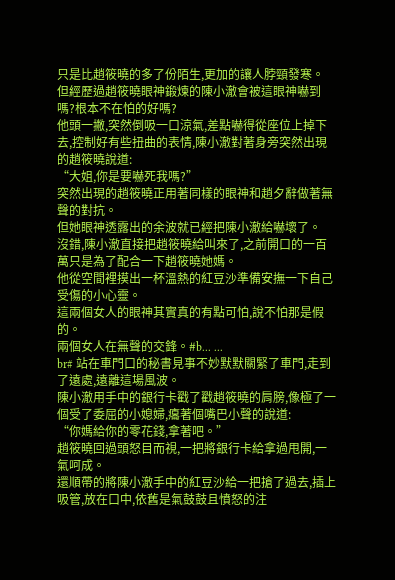只是比趙筱曉的多了份陌生,更加的讓人脖頸發寒。
但經歷過趙筱曉眼神鍛煉的陳小澈會被這眼神嚇到嗎?根本不在怕的好嗎?
他頭一撇,突然倒吸一口涼氣,差點嚇得從座位上掉下去,控制好有些扭曲的表情,陳小澈對著身旁突然出現的趙筱曉說道:
“大姐,你是要嚇死我嗎?”
突然出現的趙筱曉正用著同樣的眼神和趙夕辭做著無聲的對抗。
但她眼神透露出的余波就已經把陳小澈給嚇壞了。
沒錯,陳小澈直接把趙筱曉給叫來了,之前開口的一百萬只是為了配合一下趙筱曉她媽。
他從空間裡摸出一杯溫熱的紅豆沙準備安撫一下自己受傷的小心靈。
這兩個女人的眼神其實真的有點可怕,說不怕那是假的。
兩個女人在無聲的交鋒。#b... ...
br# 站在車門口的秘書見事不妙默默關緊了車門,走到了遠處,遠離這場風波。
陳小澈用手中的銀行卡戳了戳趙筱曉的肩膀,像極了一個受了委屈的小媳婦,癟著個嘴巴小聲的說道:
“你媽給你的零花錢,拿著吧。”
趙筱曉回過頭怒目而視,一把將銀行卡給拿過甩開,一氣呵成。
還順帶的將陳小澈手中的紅豆沙給一把搶了過去,插上吸管,放在口中,依舊是氣鼓鼓且憤怒的注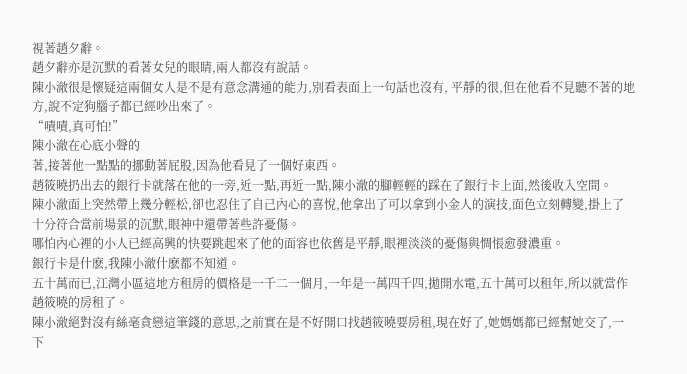視著趙夕辭。
趙夕辭亦是沉默的看著女兒的眼睛,兩人都沒有說話。
陳小澈很是懷疑這兩個女人是不是有意念溝通的能力,別看表面上一句話也沒有, 平靜的很,但在他看不見聽不著的地方,說不定狗腦子都已經吵出來了。
“嘖嘖,真可怕!”
陳小澈在心底小聲的
著,接著他一點點的挪動著屁股,因為他看見了一個好東西。
趙筱曉扔出去的銀行卡就落在他的一旁,近一點,再近一點,陳小澈的腳輕輕的踩在了銀行卡上面,然後收入空間。
陳小澈面上突然帶上幾分輕松,卻也忍住了自己內心的喜悅,他拿出了可以拿到小金人的演技,面色立刻轉變,掛上了十分符合當前場景的沉默,眼神中還帶著些許憂傷。
哪怕內心裡的小人已經高興的快要跳起來了他的面容也依舊是平靜,眼裡淡淡的憂傷與惆悵愈發濃重。
銀行卡是什麽,我陳小澈什麽都不知道。
五十萬而已,江灣小區這地方租房的價格是一千二一個月,一年是一萬四千四,拋開水電,五十萬可以租年,所以就當作趙筱曉的房租了。
陳小澈絕對沒有絲毫貪戀這筆錢的意思,之前實在是不好開口找趙筱曉要房租,現在好了,她媽媽都已經幫她交了,一下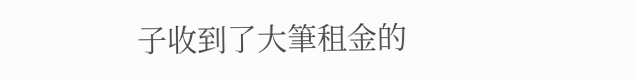子收到了大筆租金的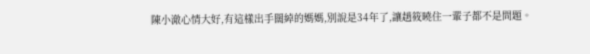陳小澈心情大好,有這樣出手闊綽的媽媽,別說是34年了,讓趙筱曉住一輩子都不是問題。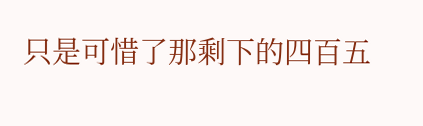只是可惜了那剩下的四百五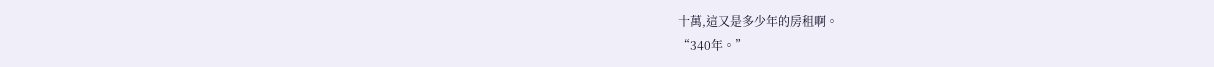十萬,這又是多少年的房租啊。
“340年。”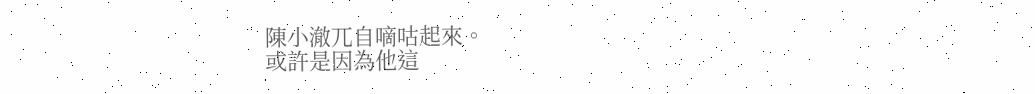陳小澈兀自嘀咕起來。
或許是因為他這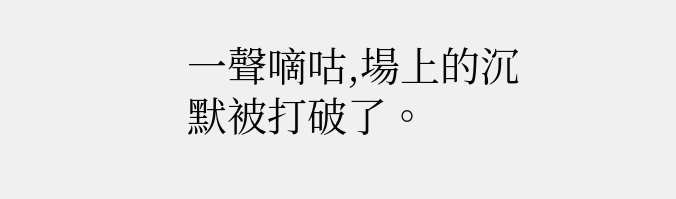一聲嘀咕,場上的沉默被打破了。